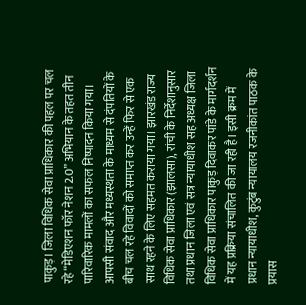पाकुड़। जिला विधिक सेवा प्राधिकार की पहल पर चल रहे “मेडिएशन फॉर नेशन 2.0” अभियान के तहत तीन पारिवारिक मामलों का सफल निष्पादन किया गया। आपसी संवाद और मध्यस्थता के माध्यम से दंपतियों के बीच चल रहे विवादों को समाप्त कर उन्हें फिर से एक साथ रहने के लिए सहमत कराया गया। झारखंड राज्य विधिक सेवा प्राधिकार (झालसा), रांची के निर्देशानुसार तथा प्रधान जिला एवं सत्र न्यायाधीश सह अध्यक्ष जिला विधिक सेवा प्राधिकार पाकुड़ दिवाकर पांडे के मार्गदर्शन में यह प्रक्रिया संचालित की जा रही है। इसी क्रम में प्रधान न्यायाधीश, कुटुंब न्यायालय रजनीकांत पाठक के प्रयास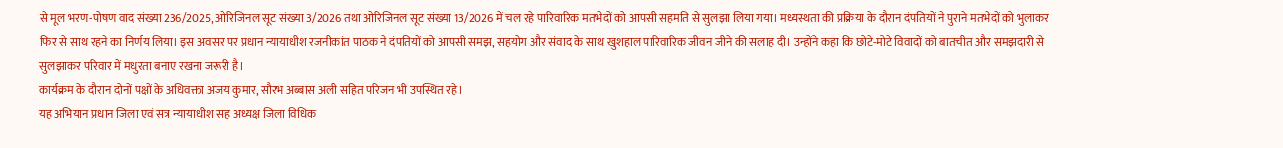से मूल भरण-पोषण वाद संख्या 236/2025, ओरिजिनल सूट संख्या 3/2026 तथा ओरिजिनल सूट संख्या 13/2026 में चल रहे पारिवारिक मतभेदों को आपसी सहमति से सुलझा लिया गया। मध्यस्थता की प्रक्रिया के दौरान दंपतियों ने पुराने मतभेदों को भुलाकर फिर से साथ रहने का निर्णय लिया। इस अवसर पर प्रधान न्यायाधीश रजनीकांत पाठक ने दंपतियों को आपसी समझ, सहयोग और संवाद के साथ खुशहाल पारिवारिक जीवन जीने की सलाह दी। उन्होंने कहा कि छोटे-मोटे विवादों को बातचीत और समझदारी से सुलझाकर परिवार में मधुरता बनाए रखना जरूरी है।
कार्यक्रम के दौरान दोनों पक्षों के अधिवक्ता अजय कुमार, सौरभ अब्बास अली सहित परिजन भी उपस्थित रहे।
यह अभियान प्रधान जिला एवं सत्र न्यायाधीश सह अध्यक्ष जिला विधिक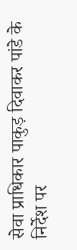सेवा प्राधिकार पाकुड़ दिवाकर पांडे के निर्देश पर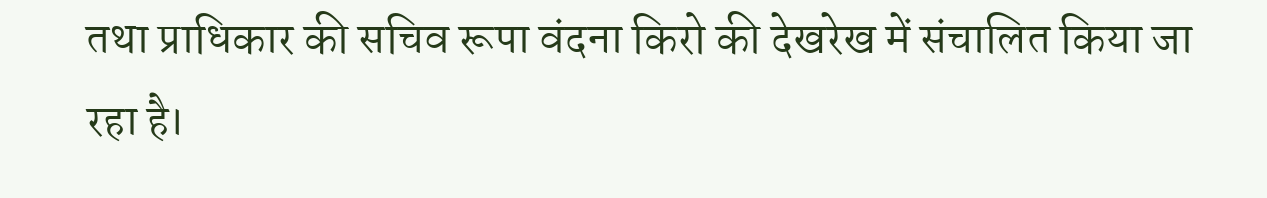तथा प्राधिकार की सचिव रूपा वंदना किरो की देखरेख में संचालित किया जा रहा है।